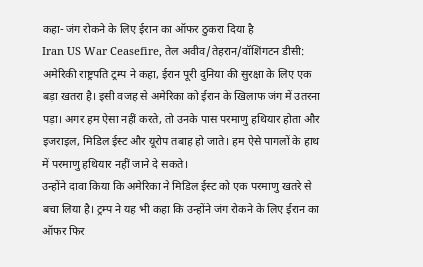कहा- जंग रोकने के लिए ईरान का ऑफर ठुकरा दिया है
Iran US War Ceasefire, तेल अवीव/तेहरान/वॉशिंगटन डीसी: अमेरिकी राष्ट्रपति ट्रम्प ने कहा, ईरान पूरी दुनिया की सुरक्षा के लिए एक बड़ा खतरा है। इसी वजह से अमेरिका को ईरान के खिलाफ जंग में उतरना पड़ा। अगर हम ऐसा नहीं करते, तो उनके पास परमाणु हथियार होता और इजराइल, मिडिल ईस्ट और यूरोप तबाह हो जाते। हम ऐसे पागलों के हाथ में परमाणु हथियार नहीं जाने दे सकते।
उन्होंने दावा किया कि अमेरिका ने मिडिल ईस्ट को एक परमाणु खतरे से बचा लिया है। ट्रम्प ने यह भी कहा कि उन्होंने जंग रोकने के लिए ईरान का ऑफर फिर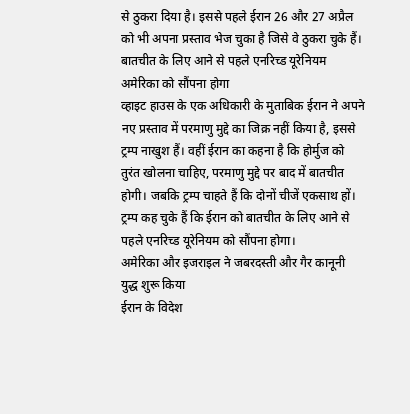से ठुकरा दिया है। इससे पहले ईरान 26 और 27 अप्रैल को भी अपना प्रस्ताव भेज चुका है जिसे वे ठुकरा चुके हैं।
बातचीत के लिए आने से पहले एनरिच्ड यूरेनियम अमेरिका को सौंपना होगा
व्हाइट हाउस के एक अधिकारी के मुताबिक ईरान ने अपने नए प्रस्ताव में परमाणु मुद्दे का जिक्र नहीं किया है, इससे ट्रम्प नाखुश हैं। वहीं ईरान का कहना है कि होर्मुज को तुरंत खोलना चाहिए, परमाणु मुद्दे पर बाद में बातचीत होगी। जबकि ट्रम्प चाहते हैं कि दोनों चीजें एकसाथ हों। ट्रम्प कह चुके हैं कि ईरान को बातचीत के लिए आने से पहले एनरिच्ड यूरेनियम को सौंपना होगा।
अमेरिका और इजराइल ने जबरदस्ती और गैर कानूनी युद्ध शुरू किया
ईरान के विदेश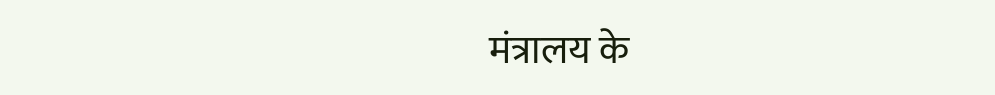मंत्रालय के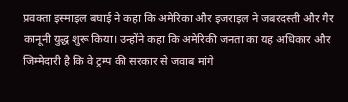प्रवक्ता इस्माइल बघाई ने कहा कि अमेरिका और इजराइल ने जबरदस्ती और गैर कानूनी युद्ध शुरू किया। उन्होंने कहा कि अमेरिकी जनता का यह अधिकार और जिम्मेदारी है कि वे ट्रम्प की सरकार से जवाब मांगे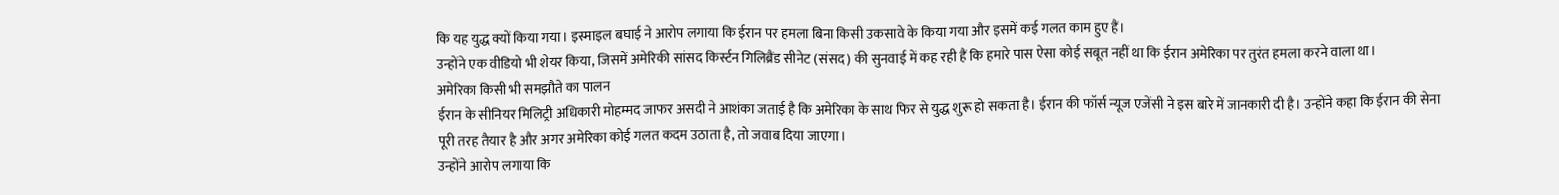कि यह युद्ध क्यों किया गया। इस्माइल बघाई ने आरोप लगाया कि ईरान पर हमला बिना किसी उकसावे के किया गया और इसमें कई गलत काम हुए हैं।
उन्होंने एक वीडियो भी शेयर किया, जिसमें अमेरिकी सांसद किर्स्टन गिलिब्रैंड सीनेट (संसद) की सुनवाई में कह रही हैं कि हमारे पास ऐसा कोई सबूत नहीं था कि ईरान अमेरिका पर तुरंत हमला करने वाला था।
अमेरिका किसी भी समझौते का पालन
ईरान के सीनियर मिलिट्री अधिकारी मोहम्मद जाफर असदी ने आशंका जताई है कि अमेरिका के साथ फिर से युद्ध शुरू हो सकता है। ईरान की फॉर्स न्यूज एजेंसी ने इस बारे में जानकारी दी है। उन्होंने कहा कि ईरान की सेना पूरी तरह तैयार है और अगर अमेरिका कोई गलत कदम उठाता है, तो जवाब दिया जाएगा।
उन्होंने आरोप लगाया कि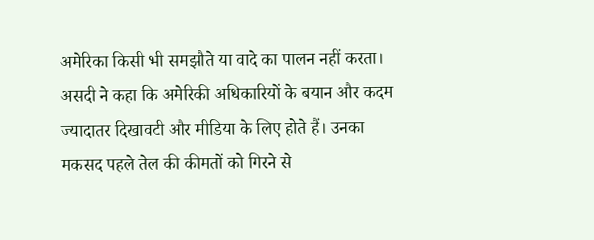अमेरिका किसी भी समझौते या वादे का पालन नहीं करता। असदी ने कहा कि अमेरिकी अधिकारियों के बयान और कदम ज्यादातर दिखावटी और मीडिया के लिए होते हैं। उनका मकसद पहले तेल की कीमतों को गिरने से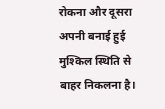रोकना और दूसरा अपनी बनाई हुई मुश्किल स्थिति से बाहर निकलना है।